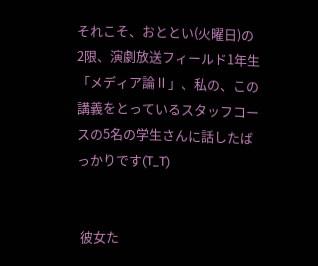それこそ、おととい(火曜日)の2限、演劇放送フィールド1年生「メディア論Ⅱ」、私の、この講義をとっているスタッフコースの5名の学生さんに話したばっかりです(T_T)


 彼女た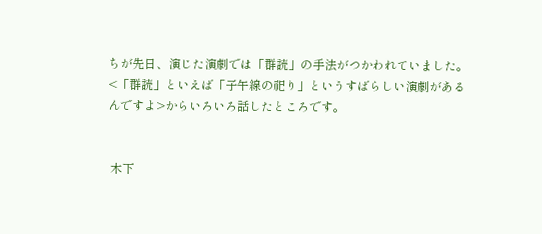ちが先日、演じた演劇では「群読」の手法がつかわれていました。
<「群読」といえば「子午線の祀り」というすばらしい演劇があるんですよ>からいろいろ話したところです。


 木下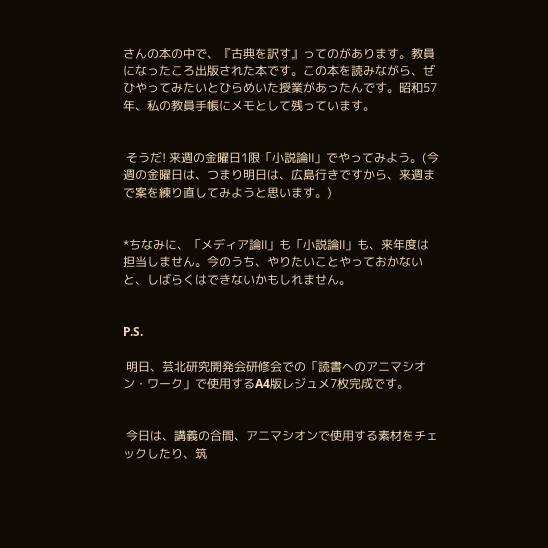さんの本の中で、『古典を訳す』ってのがあります。教員になったころ出版された本です。この本を読みながら、ぜひやってみたいとひらめいた授業があったんです。昭和57年、私の教員手帳にメモとして残っています。


 そうだ! 来週の金曜日1限「小説論Ⅱ」でやってみよう。(今週の金曜日は、つまり明日は、広島行きですから、来週まで案を練り直してみようと思います。)


*ちなみに、「メディア論Ⅱ」も「小説論Ⅱ」も、来年度は担当しません。今のうち、やりたいことやっておかないと、しばらくはできないかもしれません。


P.S.

 明日、芸北研究開発会研修会での「読書へのアニマシオン・ワーク」で使用するA4版レジュメ7枚完成です。


 今日は、講義の合間、アニマシオンで使用する素材をチェックしたり、筑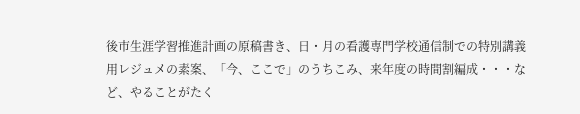後市生涯学習推進計画の原稿書き、日・月の看護専門学校通信制での特別講義用レジュメの素案、「今、ここで」のうちこみ、来年度の時間割編成・・・など、やることがたく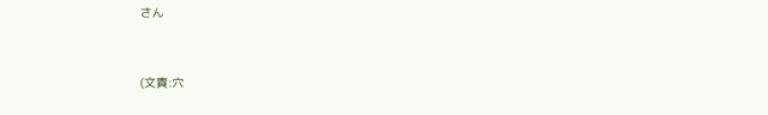さん


(文責:穴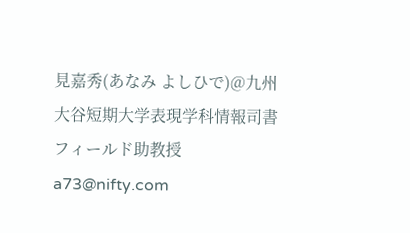見嘉秀(あなみ よしひで)@九州大谷短期大学表現学科情報司書フィールド助教授  a73@nifty.com